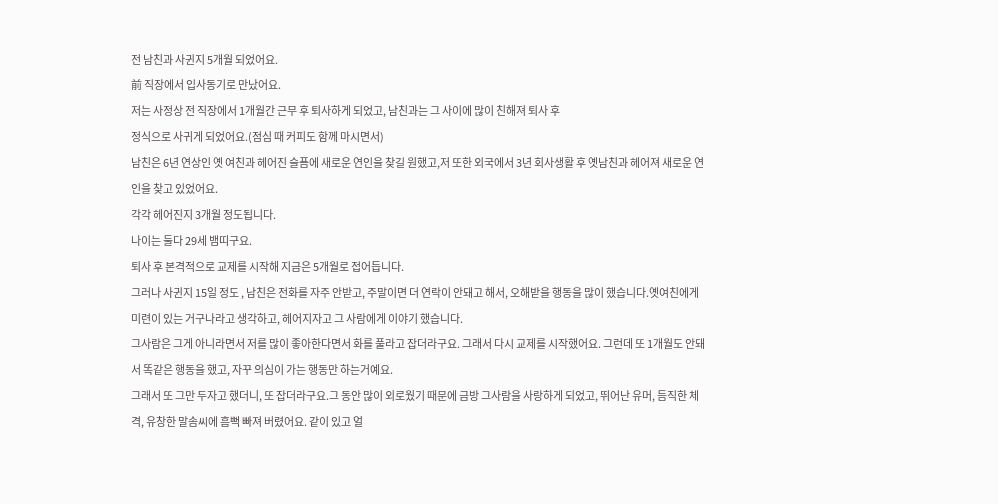전 남친과 사귄지 5개월 되었어요.
前 직장에서 입사동기로 만났어요.
저는 사정상 전 직장에서 1개월간 근무 후 퇴사하게 되었고, 남친과는 그 사이에 많이 친해져 퇴사 후
정식으로 사귀게 되었어요.(점심 때 커피도 함께 마시면서)
남친은 6년 연상인 옛 여친과 헤어진 슬픔에 새로운 연인을 찾길 원했고,저 또한 외국에서 3년 회사생활 후 옛남친과 헤어져 새로운 연인을 찾고 있었어요.
각각 헤어진지 3개월 정도됩니다.
나이는 둘다 29세 뱀띠구요.
퇴사 후 본격적으로 교제를 시작해 지금은 5개월로 접어듭니다.
그러나 사귄지 15일 정도 , 남친은 전화를 자주 안받고, 주말이면 더 연락이 안돼고 해서, 오해받을 행동을 많이 했습니다.옛여친에게 미련이 있는 거구나라고 생각하고, 헤어지자고 그 사람에게 이야기 했습니다.
그사람은 그게 아니라면서 저를 많이 좋아한다면서 화를 풀라고 잡더라구요. 그래서 다시 교제를 시작했어요. 그런데 또 1개월도 안돼서 똑같은 행동을 했고, 자꾸 의심이 가는 행동만 하는거예요.
그래서 또 그만 두자고 했더니, 또 잡더라구요.그 동안 많이 외로웠기 때문에 금방 그사람을 사랑하게 되었고, 뛰어난 유머, 듬직한 체격, 유창한 말솜씨에 흠뻑 빠져 버렸어요. 같이 있고 얼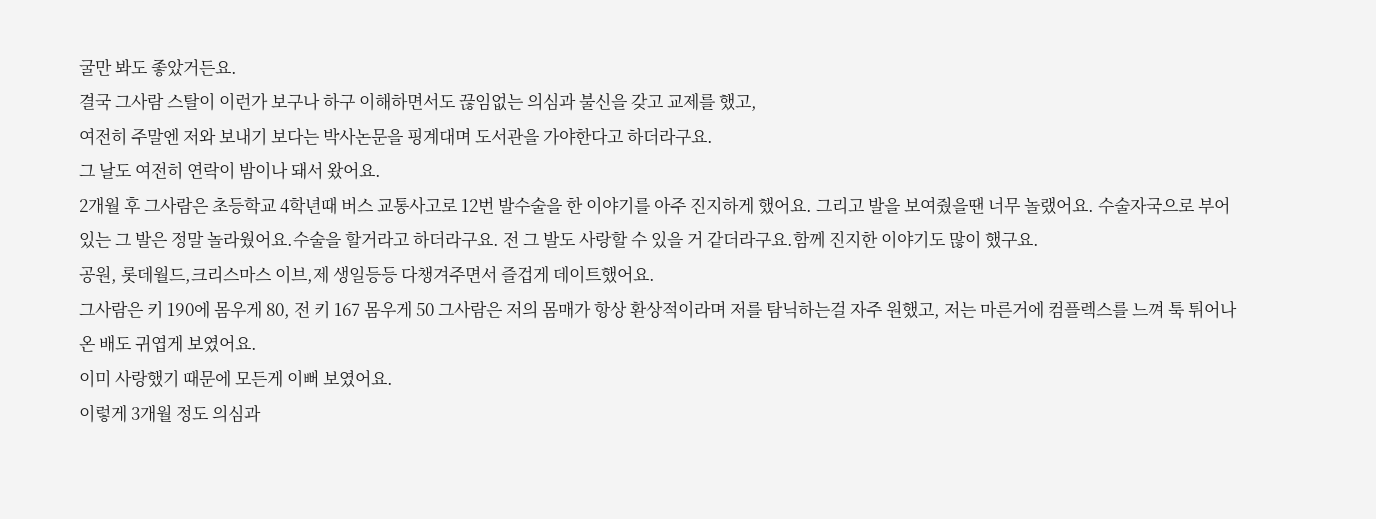굴만 봐도 좋았거든요.
결국 그사람 스탈이 이런가 보구나 하구 이해하면서도 끊임없는 의심과 불신을 갖고 교제를 했고,
여전히 주말엔 저와 보내기 보다는 박사논문을 핑계대며 도서관을 가야한다고 하더라구요.
그 날도 여전히 연락이 밤이나 돼서 왔어요.
2개월 후 그사람은 초등학교 4학년때 버스 교통사고로 12번 발수술을 한 이야기를 아주 진지하게 했어요. 그리고 발을 보여줬을땐 너무 놀랬어요. 수술자국으로 부어있는 그 발은 정말 놀라웠어요.수술을 할거라고 하더라구요. 전 그 발도 사랑할 수 있을 거 같더라구요.함께 진지한 이야기도 많이 했구요.
공원, 롯데월드,크리스마스 이브,제 생일등등 다챙겨주면서 즐겁게 데이트했어요.
그사람은 키 190에 몸우게 80, 전 키 167 몸우게 50 그사람은 저의 몸매가 항상 환상적이라며 저를 탐닉하는걸 자주 원했고, 저는 마른거에 컴플렉스를 느껴 툭 튀어나온 배도 귀엽게 보였어요.
이미 사랑했기 때문에 모든게 이뻐 보였어요.
이렇게 3개월 정도 의심과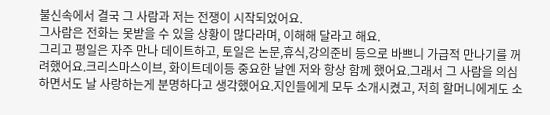불신속에서 결국 그 사람과 저는 전쟁이 시작되었어요.
그사람은 전화는 못받을 수 있을 상황이 많다라며, 이해해 달라고 해요.
그리고 평일은 자주 만나 데이트하고, 토일은 논문,휴식,강의준비 등으로 바쁘니 가급적 만나기를 꺼려했어요.크리스마스이브, 화이트데이등 중요한 날엔 저와 항상 함께 했어요.그래서 그 사람을 의심하면서도 날 사랑하는게 분명하다고 생각했어요.지인들에게 모두 소개시켰고, 저희 할머니에게도 소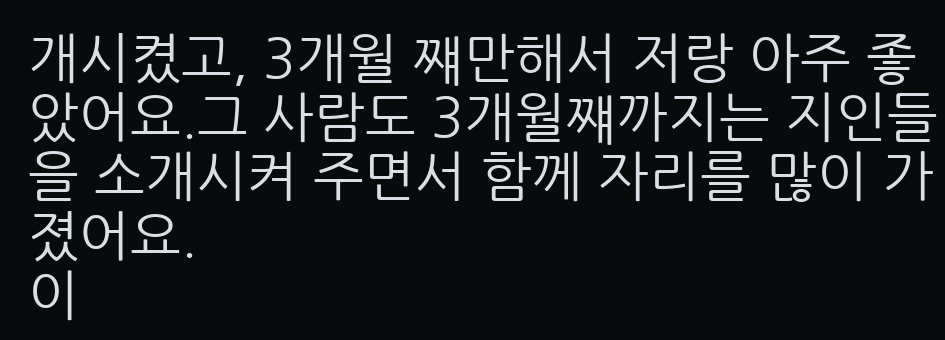개시켰고, 3개월 쨰만해서 저랑 아주 좋았어요.그 사람도 3개월쨰까지는 지인들을 소개시켜 주면서 함께 자리를 많이 가졌어요.
이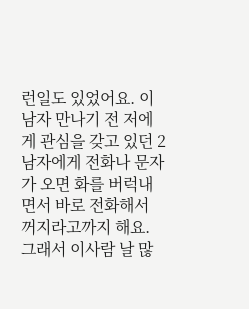런일도 있었어요. 이 남자 만나기 전 저에게 관심을 갖고 있던 2남자에게 전화나 문자가 오면 화를 버럭내면서 바로 전화해서 꺼지라고까지 해요.
그래서 이사람 날 많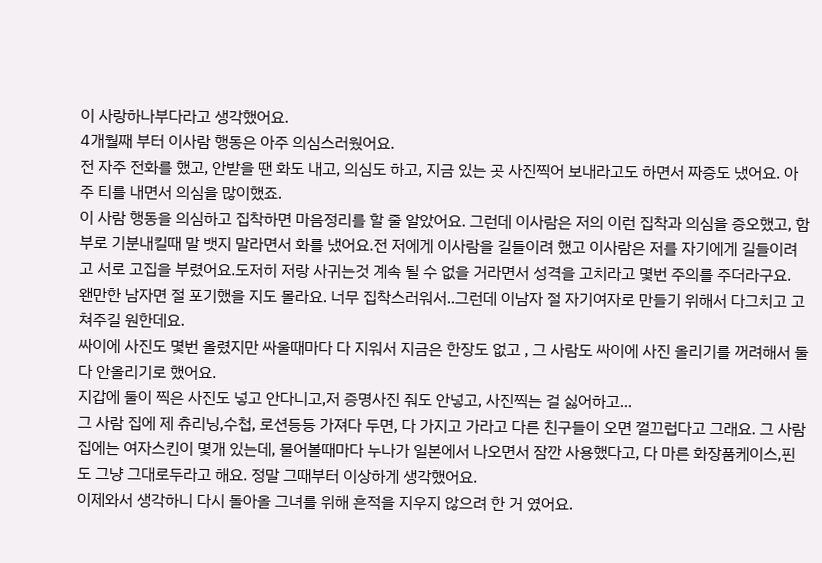이 사랑하나부다라고 생각했어요.
4개월째 부터 이사람 행동은 아주 의심스러웠어요.
전 자주 전화를 했고, 안받을 땐 화도 내고, 의심도 하고, 지금 있는 곳 사진찍어 보내라고도 하면서 짜증도 냈어요. 아주 티를 내면서 의심을 많이했죠.
이 사람 행동을 의심하고 집착하면 마음정리를 할 줄 알았어요. 그런데 이사람은 저의 이런 집착과 의심을 증오했고, 함부로 기분내킬때 말 뱃지 말라면서 화를 냈어요.전 저에게 이사람을 길들이려 했고 이사람은 저를 자기에게 길들이려고 서로 고집을 부렸어요.도저히 저랑 사귀는것 계속 될 수 없을 거라면서 성격을 고치라고 몇번 주의를 주더라구요.
왠만한 남자면 절 포기했을 지도 몰라요. 너무 집착스러워서..그런데 이남자 절 자기여자로 만들기 위해서 다그치고 고쳐주길 원한데요.
싸이에 사진도 몇번 올렸지만 싸울때마다 다 지워서 지금은 한장도 없고 , 그 사람도 싸이에 사진 올리기를 꺼려해서 둘다 안올리기로 했어요.
지갑에 둘이 찍은 사진도 넣고 안다니고,저 증명사진 줘도 안넣고, 사진찍는 걸 싫어하고...
그 사람 집에 제 츄리닝,수첩, 로션등등 가져다 두면, 다 가지고 가라고 다른 친구들이 오면 껄끄럽다고 그래요. 그 사람집에는 여자스킨이 몇개 있는데, 물어볼때마다 누나가 일본에서 나오면서 잠깐 사용했다고, 다 마른 화장품케이스,핀도 그냥 그대로두라고 해요. 정말 그때부터 이상하게 생각했어요.
이제와서 생각하니 다시 돌아올 그녀를 위해 흔적을 지우지 않으려 한 거 였어요.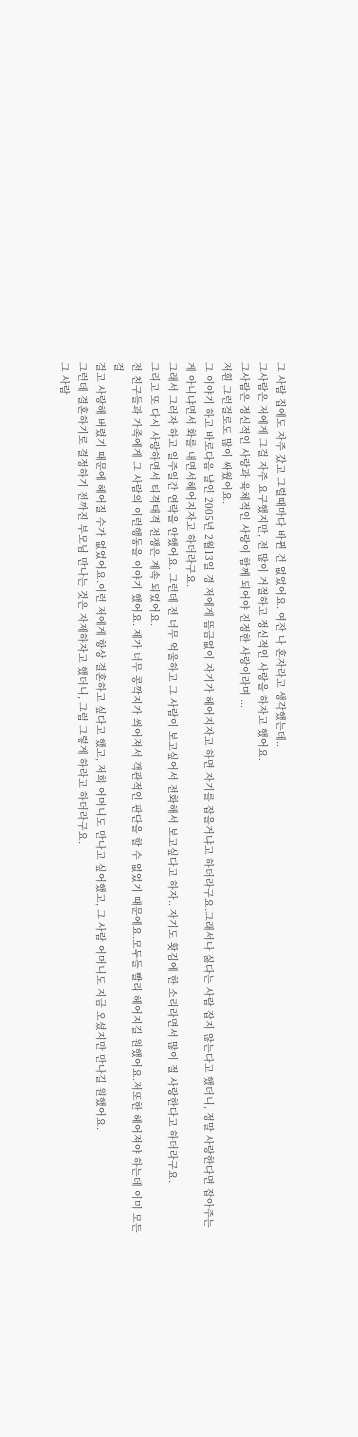그 사람 집에도 자주 갔고 그럴때마다 바뀐 건 없었어요. 여잔 나 혼자라고 생각했는데..
그사람은 저에게 그걸 자주 요구했지만, 전 많이 거절하고 정신적인 사랑을 하자고 했어요.
그사람은 정신적인 사랑과 육체적인 사랑이 함께 되어야 진정한 사랑이라며 ...
저흰 그런걸로도 많이 싸웠어요.
그 이야기 하고 바로다음 날인 2005년 2월13일 경 저에게 뜸금없이 자기가 헤어지자고 하면 자기를 잡을거냐고 하더라구요.그래서나 싫다는 사람 잡지 않는다고 했더니, 정말 사랑한다면 잡아주는게 아니냐면서 화를 내면서헤어지자고 하더라구요.
그래서 그러자 하고 일주일간 연락을 안했어요. 그런데 전 너무 억울하고 그 사람이 보고싶어서 전화해서 보고싶다고 하자.. 자기도 홧김에 한 소리라면서 많이 절 사랑한다고 하더라구요.
그리고 또 다시 사랑하면서 티격태격 전쟁은 계속 되었어요.
전 친구들과 가족에게 그 사람의 이런행동을 이야기 했어요. 제가 너무 콩깍지가 씌어져서 객관적인 판단을 할 수 없었기 때문에요.모두들 빨리 헤어지길 원했어요.저또한 헤어져야 하는데 이미 모든 걸
걸고 사랑해 버렸기 때문에 헤어질 수가 없었어요.이런 저에게 항상 결혼하고 싶다고 했고, 저희 어머니도 만나고 싶어했고, 그 사람 어머니도 지금 오셨지만 만나길 원했어요.
그런데 결혼하기로 결정하기 전까진 부모님 만나는 것은 자제하자고 했더니, 그럼 그렇게 하라고 하더라구요.
그 사람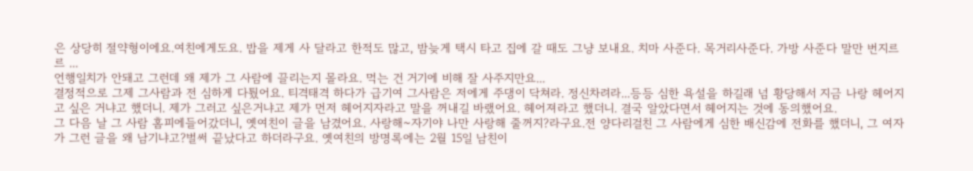은 상당히 절약형이에요.여친에게도요. 밥을 제게 사 달라고 한적도 많고, 밤늦게 택시 타고 집에 갈 때도 그냥 보내요. 치마 사준다. 목거리사준다. 가방 사준다 말만 번지르르 ...
언행일치가 안돼고 그런데 왜 제가 그 사람에 끌리는지 몰라요. 먹는 건 거기에 비해 잘 사주지만요...
결정적으로 그제 그사람과 전 심하게 다퉜어요. 티격태격 하다가 급기여 그사람은 저에게 주댕이 닥쳐라. 정신차려라...등등 심한 욕설을 하길래 넘 황당해서 지금 나랑 헤어지고 싶은 거냐고 했더니. 제가 그러고 싶은거냐고 제가 먼저 헤어지자라고 말을 꺼내길 바랬어요. 헤어져라고 했더니. 결국 알았다면서 헤어지는 것에 동의했어요.
그 다음 날 그 사람 홈피에들어갔더니, 옛여친이 글을 남겼어요. 사랑해~자기야 나만 사랑해 줄꺼지?라구요.전 양다리걸친 그 사람에게 심한 배신감에 전화를 했더니, 그 여자가 그런 글을 왜 남기냐고?벌써 끝났다고 하더라구요. 옛여친의 방명록에는 2월 15일 남친이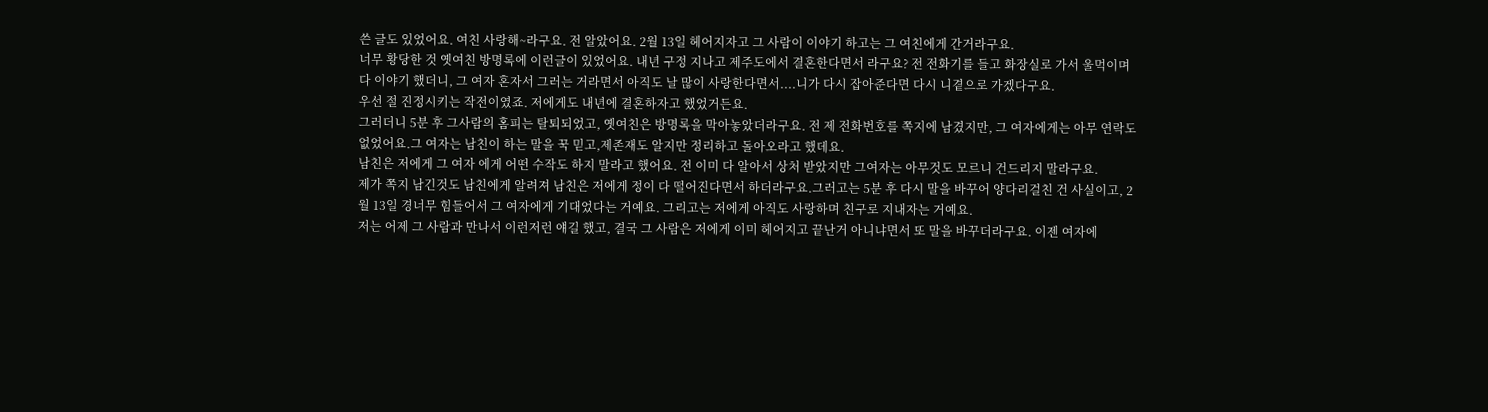쓴 글도 있었어요. 여친 사랑해~라구요. 전 알았어요. 2월 13일 헤어지자고 그 사람이 이야기 하고는 그 여친에게 간거라구요.
너무 황당한 것 옛여친 방명록에 이런글이 있었어요. 내년 구정 지나고 제주도에서 결혼한다면서 라구요? 전 전화기를 들고 화장실로 가서 울먹이며 다 이야기 했더니, 그 여자 혼자서 그러는 거라면서 아직도 날 많이 사랑한다면서....니가 다시 잡아준다면 다시 니곁으로 가겠다구요.
우선 절 진정시키는 작전이였죠. 저에게도 내년에 결혼하자고 했었거든요.
그러더니 5분 후 그사람의 홈피는 탈퇴되었고, 옛여친은 방명록을 막아놓았더라구요. 전 제 전화번호를 쪽지에 남겼지만, 그 여자에게는 아무 연락도 없었어요.그 여자는 남친이 하는 말을 꾹 믿고,제존재도 알지만 정리하고 돌아오라고 했데요.
남친은 저에게 그 여자 에게 어떤 수작도 하지 말라고 했어요. 전 이미 다 알아서 상처 받았지만 그여자는 아무것도 모르니 건드리지 말라구요.
제가 쪽지 남긴것도 남친에게 알려져 남친은 저에게 정이 다 떨어진다면서 하더라구요.그러고는 5분 후 다시 말을 바꾸어 양다리걸친 건 사실이고, 2월 13일 경너무 힘들어서 그 여자에게 기대었다는 거예요. 그리고는 저에게 아직도 사랑하며 친구로 지내자는 거예요.
저는 어제 그 사람과 만나서 이런저런 얘길 했고, 결국 그 사람은 저에게 이미 헤어지고 끝난거 아니냐면서 또 말을 바꾸더라구요. 이젠 여자에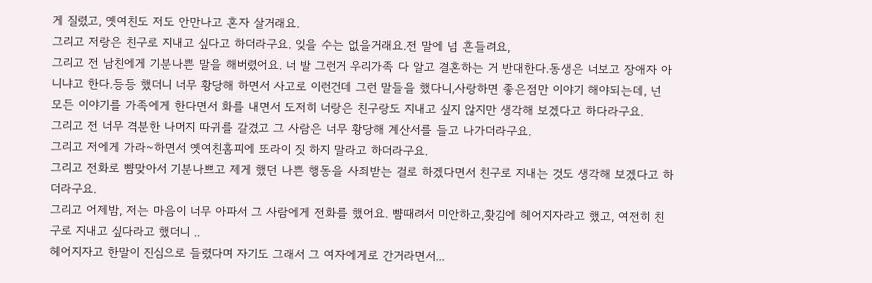게 질렸고, 옛여친도 저도 안만나고 혼자 살거래요.
그리고 저랑은 친구로 지내고 싶다고 하더라구요. 잊을 수는 없을거래요.전 말에 넘 흔들려요,
그리고 전 남친에게 기분나쁜 말을 해버렸어요. 너 발 그런거 우리가족 다 알고 결혼하는 거 반대한다.동생은 너보고 장애자 아니냐고 한다.등등 했더니 너무 황당해 하면서 사고로 이런건데 그런 말들을 했다니,사랑하면 좋은점만 이야기 해야되는데, 넌 모든 이야기를 가족에게 한다면서 화를 내면서 도저히 너랑은 친구랑도 지내고 싶지 않지만 생각해 보겠다고 하다라구요.
그리고 전 너무 격분한 나머지 따귀를 갈겼고 그 사람은 너무 황당해 계산서를 들고 나가더라구요.
그리고 저에게 가라~하면서 옛여친홈피에 또라이 짓 하지 말라고 하더라구요.
그리고 전화로 뺨맞아서 기분나쁘고 제게 했던 나쁜 행동을 사죄받는 걸로 하겠다면서 친구로 지내는 것도 생각해 보겠다고 하더라구요.
그리고 어제밤, 저는 마음이 너무 아파서 그 사람에게 전화를 했어요. 뺨때려서 미안하고,홧김에 헤어지자라고 했고, 여전히 친구로 지내고 싶다라고 했더니 ..
헤어지자고 한말이 진심으로 들렸다며 자기도 그래서 그 여자에게로 간거라면서...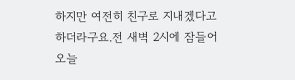하지만 여전히 친구로 지내겠다고 하더라구요.전 새벽 2시에 잠들어 오늘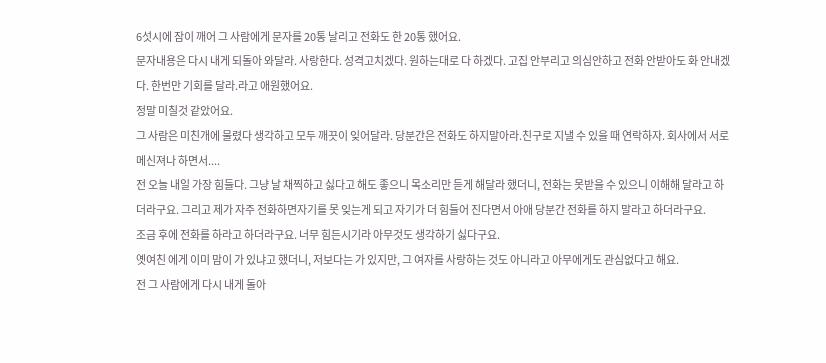6섯시에 잠이 깨어 그 사람에게 문자를 20통 날리고 전화도 한 20통 했어요.
문자내용은 다시 내게 되돌아 와달라. 사랑한다. 성격고치겠다. 원하는대로 다 하겠다. 고집 안부리고 의심안하고 전화 안받아도 화 안내겠다. 한번만 기회를 달라.라고 애원했어요.
정말 미칠것 같았어요.
그 사람은 미친개에 물렸다 생각하고 모두 깨끗이 잊어달라. 당분간은 전화도 하지말아라.친구로 지낼 수 있을 때 연락하자. 회사에서 서로 메신져나 하면서....
전 오늘 내일 가장 힘들다. 그냥 날 채찍하고 싫다고 해도 좋으니 목소리만 듣게 해달라 했더니, 전화는 못받을 수 있으니 이해해 달라고 하더라구요. 그리고 제가 자주 전화하면자기를 못 잊는게 되고 자기가 더 힘들어 진다면서 아애 당분간 전화를 하지 말라고 하더라구요.
조금 후에 전화를 하라고 하더라구요. 너무 힘든시기라 아무것도 생각하기 싫다구요.
옛여친 에게 이미 맘이 가 있냐고 했더니, 저보다는 가 있지만, 그 여자를 사랑하는 것도 아니라고 아무에게도 관심없다고 해요.
전 그 사람에게 다시 내게 돌아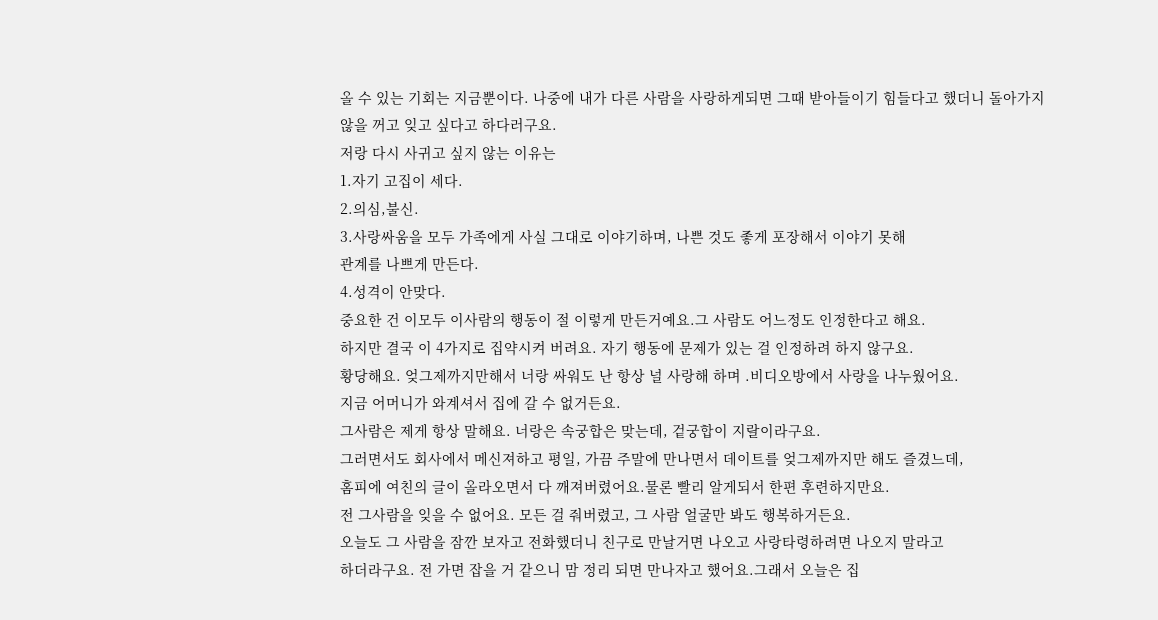올 수 있는 기회는 지금뿐이다. 나중에 내가 다른 사람을 사랑하게되면 그때 받아들이기 힘들다고 했더니 돌아가지 않을 꺼고 잊고 싶다고 하다러구요.
저랑 다시 사귀고 싶지 않는 이유는
1.자기 고집이 세다.
2.의심,불신.
3.사랑싸움을 모두 가족에게 사실 그대로 이야기하며, 나쁜 것도 좋게 포장해서 이야기 못해
관계를 나쁘게 만든다.
4.성격이 안맞다.
중요한 건 이모두 이사람의 행동이 절 이렇게 만든거예요.그 사람도 어느정도 인정한다고 해요.
하지만 결국 이 4가지로 집약시켜 버려요. 자기 행동에 문제가 있는 걸 인정하려 하지 않구요.
황당해요. 엊그제까지만해서 너랑 싸워도 난 항상 널 사랑해 하며 .비디오방에서 사랑을 나누웠어요.
지금 어머니가 와계셔서 집에 갈 수 없거든요.
그사람은 제게 항상 말해요. 너랑은 속궁합은 맞는데, 겉궁합이 지랄이라구요.
그러면서도 회사에서 메신져하고 평일, 가끔 주말에 만나면서 데이트를 엊그제까지만 해도 즐겼느데,
홈피에 여친의 글이 올라오면서 다 깨져버렸어요.물론 빨리 알게되서 한편 후련하지만요.
전 그사람을 잊을 수 없어요. 모든 걸 줘버렸고, 그 사람 얼굴만 봐도 행복하거든요.
오늘도 그 사람을 잠깐 보자고 전화했더니 친구로 만날거면 나오고 사랑타령하려면 나오지 말라고
하더라구요. 전 가면 잡을 거 같으니 맘 정리 되면 만나자고 했어요.그래서 오늘은 집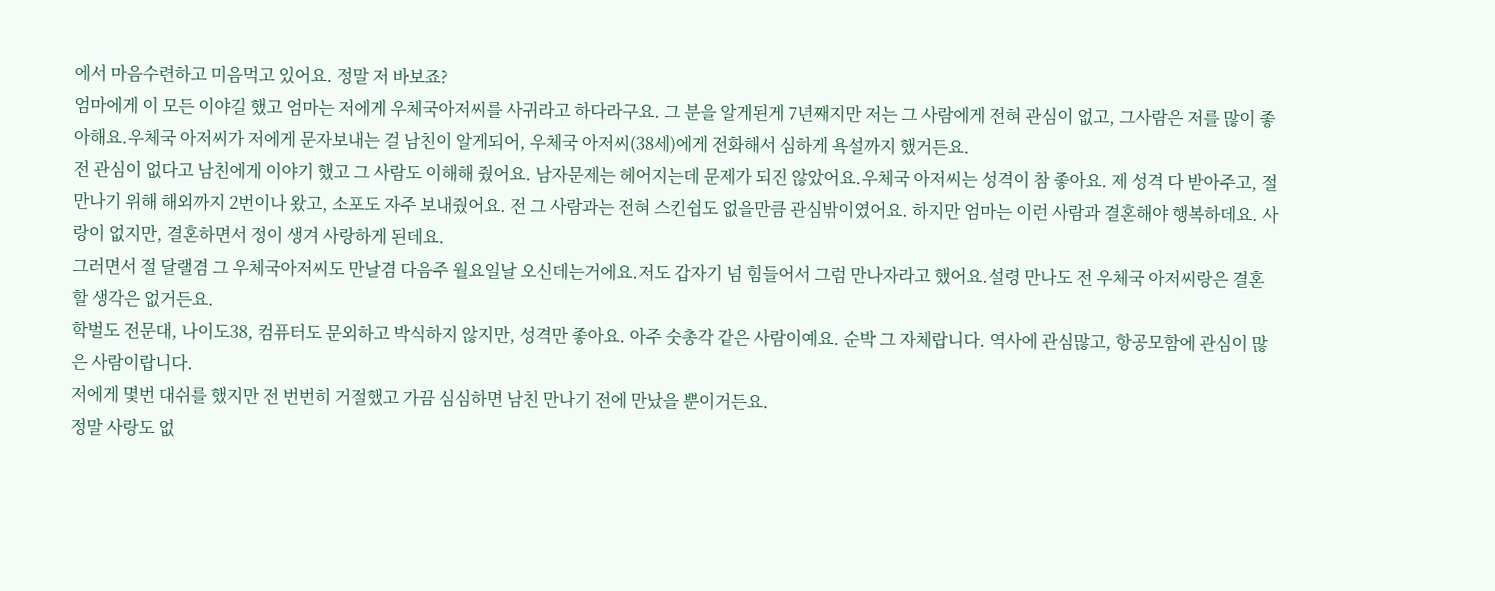에서 마음수련하고 미음먹고 있어요. 정말 저 바보죠?
엄마에게 이 모든 이야길 했고 엄마는 저에게 우체국아저씨를 사귀라고 하다라구요. 그 분을 알게된게 7년째지만 저는 그 사람에게 전혀 관심이 없고, 그사람은 저를 많이 좋아해요.우체국 아저씨가 저에게 문자보내는 걸 남친이 알게되어, 우체국 아저씨(38세)에게 전화해서 심하게 욕설까지 했거든요.
전 관심이 없다고 남친에게 이야기 했고 그 사람도 이해해 줬어요. 남자문제는 헤어지는데 문제가 되진 않았어요.우체국 아저씨는 성격이 참 좋아요. 제 성격 다 받아주고, 절 만나기 위해 해외까지 2번이나 왔고, 소포도 자주 보내줬어요. 전 그 사람과는 전혀 스킨쉽도 없을만큼 관심밖이였어요. 하지만 엄마는 이런 사람과 결혼해야 행복하데요. 사랑이 없지만, 결혼하면서 정이 생겨 사랑하게 된데요.
그러면서 절 달랠겸 그 우체국아저씨도 만날겸 다음주 월요일날 오신데는거에요.저도 갑자기 넘 힘들어서 그럼 만나자라고 했어요.설령 만나도 전 우체국 아저씨랑은 결혼 할 생각은 없거든요.
학벌도 전문대, 나이도38, 컴퓨터도 문외하고 박식하지 않지만, 성격만 좋아요. 아주 숫총각 같은 사람이예요. 순박 그 자체랍니다. 역사에 관심많고, 항공모함에 관심이 많은 사람이랍니다.
저에게 몇번 대쉬를 했지만 전 번번히 거절했고 가끔 심심하면 남친 만나기 전에 만났을 뿐이거든요.
정말 사랑도 없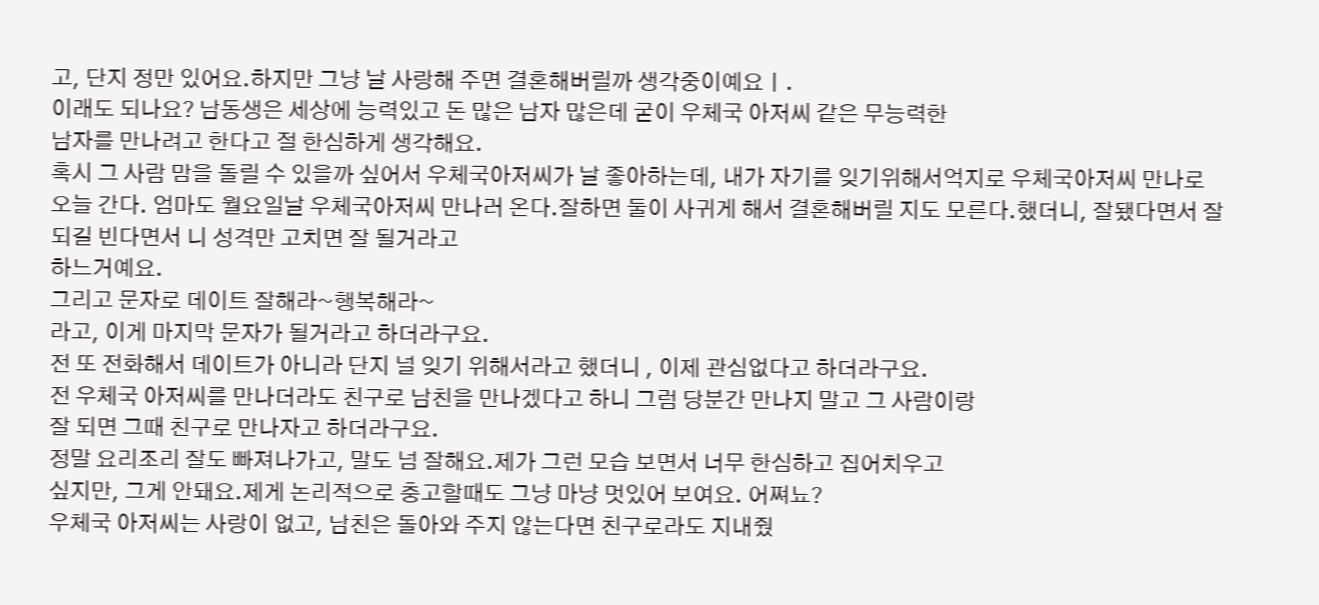고, 단지 정만 있어요.하지만 그냥 날 사랑해 주면 결혼해버릴까 생각중이예요ㅣ.
이래도 되나요? 남동생은 세상에 능력있고 돈 많은 남자 많은데 굳이 우체국 아저씨 같은 무능력한
남자를 만나려고 한다고 절 한심하게 생각해요.
혹시 그 사람 맘을 돌릴 수 있을까 싶어서 우체국아저씨가 날 좋아하는데, 내가 자기를 잊기위해서억지로 우체국아저씨 만나로 오늘 간다. 엄마도 월요일날 우체국아저씨 만나러 온다.잘하면 둘이 사귀게 해서 결혼해버릴 지도 모른다.했더니, 잘됐다면서 잘되길 빈다면서 니 성격만 고치면 잘 될거라고
하느거예요.
그리고 문자로 데이트 잘해라~행복해라~
라고, 이게 마지막 문자가 될거라고 하더라구요.
전 또 전화해서 데이트가 아니라 단지 널 잊기 위해서라고 했더니 , 이제 관심없다고 하더라구요.
전 우체국 아저씨를 만나더라도 친구로 남친을 만나겠다고 하니 그럼 당분간 만나지 말고 그 사람이랑
잘 되면 그때 친구로 만나자고 하더라구요.
정말 요리조리 잘도 빠져나가고, 말도 넘 잘해요.제가 그런 모습 보면서 너무 한심하고 집어치우고
싶지만, 그게 안돼요.제게 논리적으로 충고할때도 그냥 마냥 멋있어 보여요. 어쪄뇨?
우체국 아저씨는 사랑이 없고, 남친은 돌아와 주지 않는다면 친구로라도 지내줬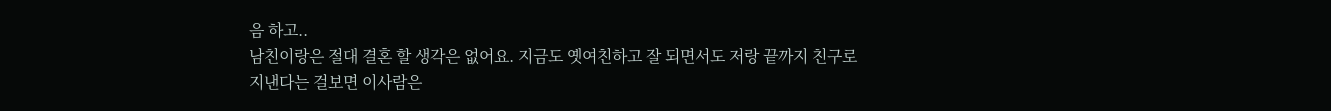음 하고..
남친이랑은 절대 결혼 할 생각은 없어요. 지금도 옛여친하고 잘 되면서도 저랑 끝까지 친구로
지낸다는 걸보면 이사람은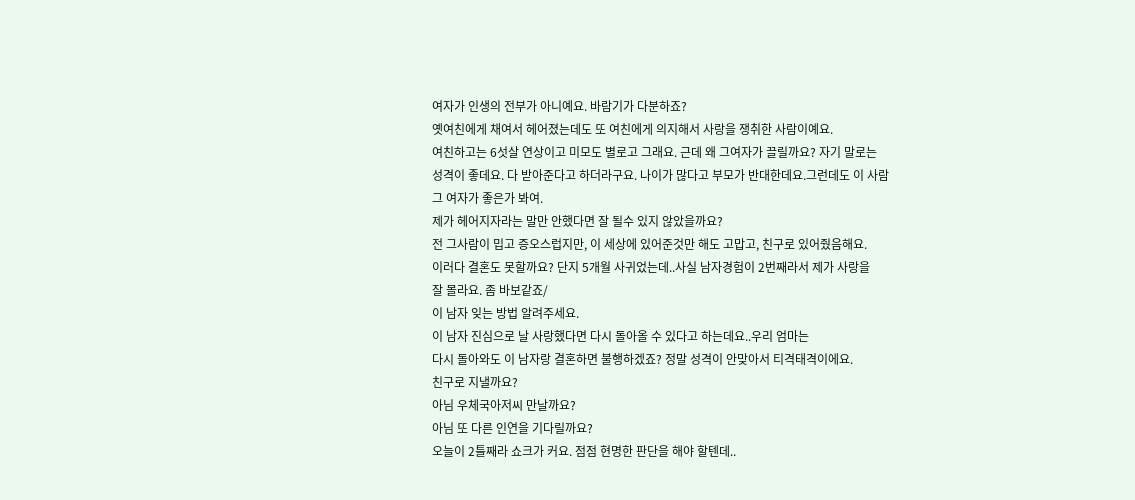여자가 인생의 전부가 아니예요. 바람기가 다분하죠?
옛여친에게 채여서 헤어졌는데도 또 여친에게 의지해서 사랑을 쟁취한 사람이예요.
여친하고는 6섯살 연상이고 미모도 별로고 그래요. 근데 왜 그여자가 끌릴까요? 자기 말로는
성격이 좋데요. 다 받아준다고 하더라구요. 나이가 많다고 부모가 반대한데요.그런데도 이 사람
그 여자가 좋은가 봐여.
제가 헤어지자라는 말만 안했다면 잘 될수 있지 않았을까요?
전 그사람이 밉고 증오스럽지만, 이 세상에 있어준것만 해도 고맙고, 친구로 있어줬음해요.
이러다 결혼도 못할까요? 단지 5개월 사귀었는데..사실 남자경험이 2번째라서 제가 사랑을
잘 몰라요. 좀 바보같죠/
이 남자 잊는 방법 알려주세요.
이 남자 진심으로 날 사랑했다면 다시 돌아올 수 있다고 하는데요..우리 엄마는
다시 돌아와도 이 남자랑 결혼하면 불행하겠죠? 정말 성격이 안맞아서 티격태격이에요.
친구로 지낼까요?
아님 우체국아저씨 만날까요?
아님 또 다른 인연을 기다릴까요?
오늘이 2틀째라 쇼크가 커요. 점점 현명한 판단을 해야 할텐데..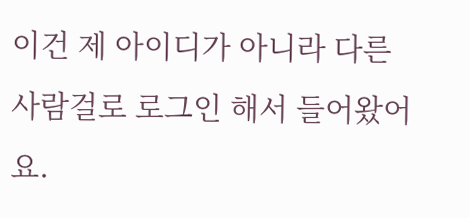이건 제 아이디가 아니라 다른사람걸로 로그인 해서 들어왔어요.